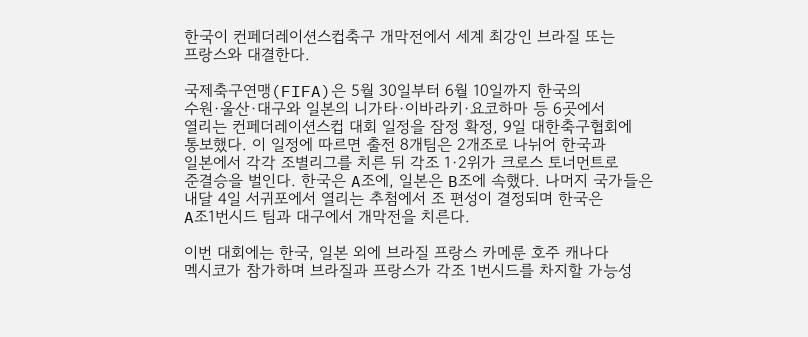한국이 컨페더레이션스컵축구 개막전에서 세계 최강인 브라질 또는
프랑스와 대결한다.

국제축구연맹(FIFA)은 5월 30일부터 6월 10일까지 한국의
수원·울산·대구와 일본의 니가타·이바라키·요코하마 등 6곳에서
열리는 컨페더레이션스컵 대회 일정을 잠정 확정, 9일 대한축구협회에
통보했다. 이 일정에 따르면 출전 8개팀은 2개조로 나뉘어 한국과
일본에서 각각 조별리그를 치른 뒤 각조 1·2위가 크로스 토너먼트로
준결승을 벌인다. 한국은 A조에, 일본은 B조에 속했다. 나머지 국가들은
내달 4일 서귀포에서 열리는 추첨에서 조 편성이 결정되며 한국은
A조1번시드 팀과 대구에서 개막전을 치른다.

이번 대회에는 한국, 일본 외에 브라질 프랑스 카메룬 호주 캐나다
멕시코가 참가하며 브라질과 프랑스가 각조 1번시드를 차지할 가능성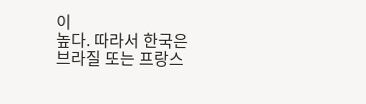이
높다. 따라서 한국은 브라질 또는 프랑스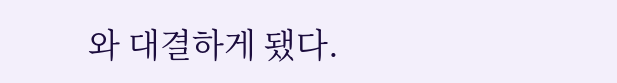와 대결하게 됐다.